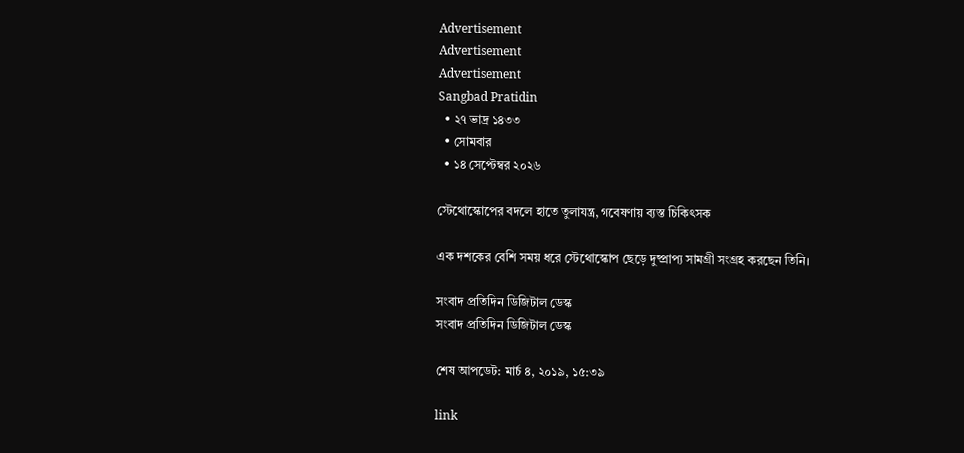Advertisement
Advertisement
Advertisement
Sangbad Pratidin
  • ২৭ ভাদ্র ১৪৩৩
  • সোমবার
  • ১৪ সেপ্টেম্বর ২০২৬

স্টেথোস্কোপের বদলে হাতে তুলাযন্ত্র, গবেষণায় ব্যস্ত চিকিৎসক

এক দশকের বেশি সময় ধরে স্টেথোস্কোপ ছেড়ে দুষ্প্রাপ্য সামগ্রী সংগ্রহ করছেন তিনি।

সংবাদ প্রতিদিন ডিজিটাল ডেস্ক
সংবাদ প্রতিদিন ডিজিটাল ডেস্ক

শেষ আপডেট: মার্চ ৪, ২০১৯, ১৫:৩৯

link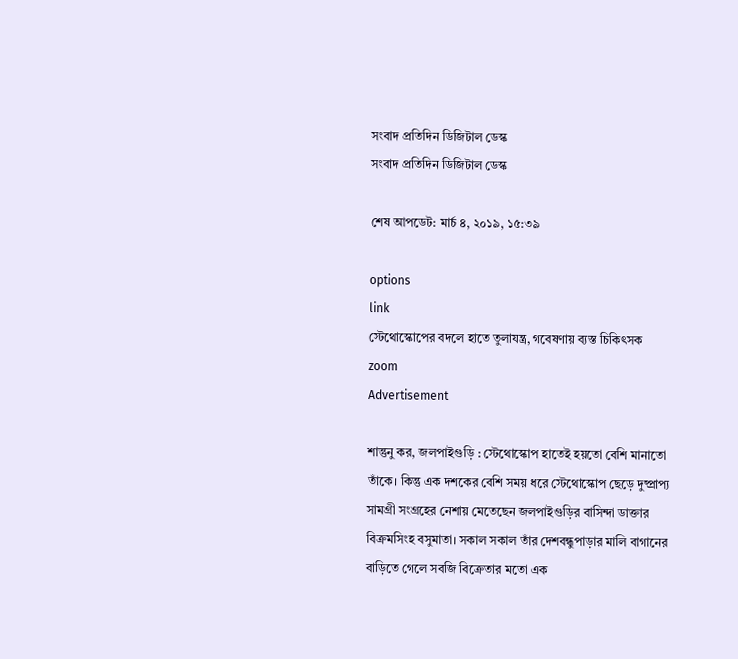সংবাদ প্রতিদিন ডিজিটাল ডেস্ক
সংবাদ প্রতিদিন ডিজিটাল ডেস্ক

শেষ আপডেট: মার্চ ৪, ২০১৯, ১৫:৩৯

options
link
স্টেথোস্কোপের বদলে হাতে তুলাযন্ত্র, গবেষণায় ব্যস্ত চিকিৎসক zoom
Advertisement

শান্তুনু কর, জলপাইগুড়ি : স্টেথোস্কোপ হাতেই হয়তো বেশি মানাতো তাঁকে। কিন্তু এক দশকের বেশি সময় ধরে স্টেথোস্কোপ ছেড়ে দুষ্প্রাপ্য সামগ্রী সংগ্রহের নেশায় মেতেছেন জলপাইগুড়ির বাসিন্দা ডাক্তার বিক্রমসিংহ বসুমাতা। সকাল সকাল তাঁর দেশবন্ধুপাড়ার মালি বাগানের বাড়িতে গেলে সবজি বিক্রেতার মতো এক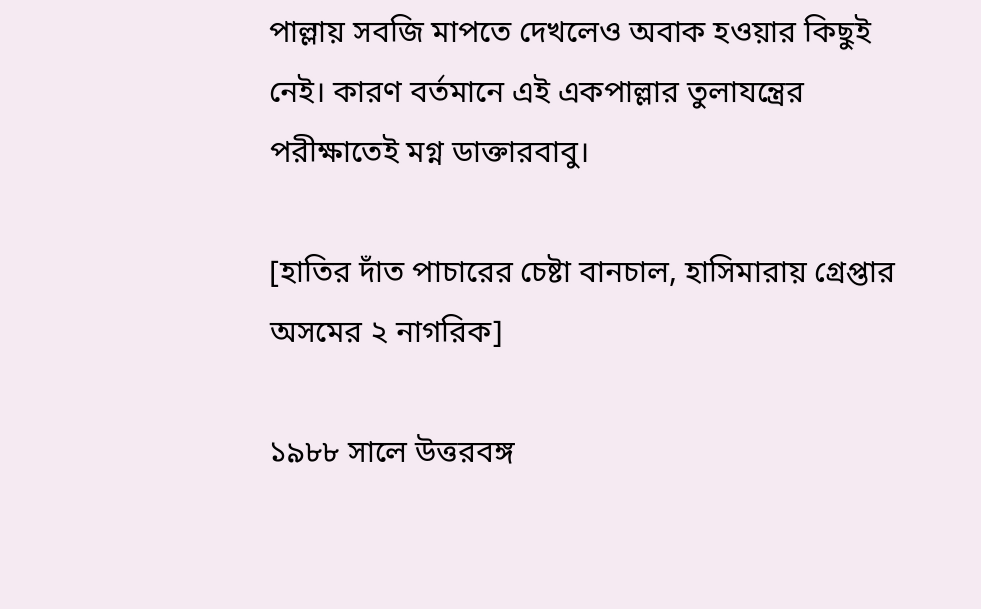পাল্লায় সবজি মাপতে দেখলেও অবাক হওয়ার কিছুই নেই। কারণ বর্তমানে এই একপাল্লার তুলাযন্ত্রের পরীক্ষাতেই মগ্ন ডাক্তারবাবু।

[হাতির দাঁত পাচারের চেষ্টা বানচাল, হাসিমারায় গ্রেপ্তার অসমের ২ নাগরিক]

১৯৮৮ সালে উত্তরবঙ্গ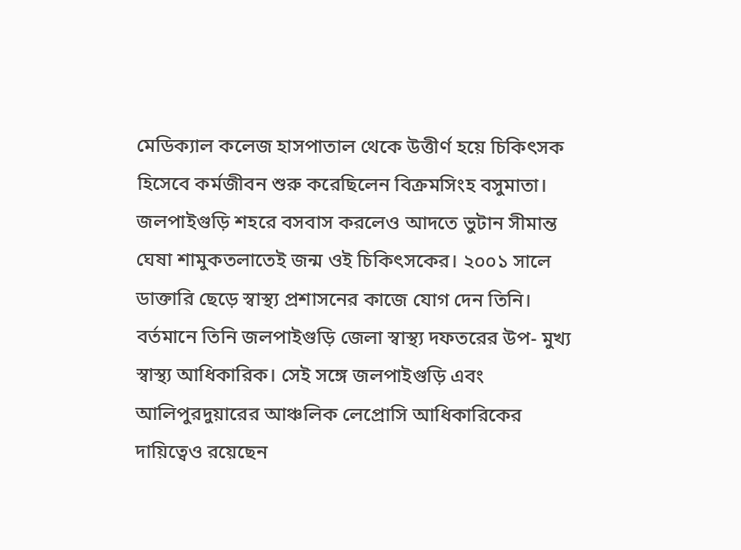মেডিক্যাল কলেজ হাসপাতাল থেকে উত্তীর্ণ হয়ে চিকিৎসক হিসেবে কর্মজীবন শুরু করেছিলেন বিক্রমসিংহ বসুমাতা। জলপাইগুড়ি শহরে বসবাস করলেও আদতে ভুটান সীমান্ত ঘেষা শামুকতলাতেই জন্ম ওই চিকিৎসকের। ২০০১ সালে ডাক্তারি ছেড়ে স্বাস্থ্য প্রশাসনের কাজে যোগ দেন তিনি। বর্তমানে তিনি জলপাইগুড়ি জেলা স্বাস্থ্য দফতরের উপ- মুখ্য স্বাস্থ্য আধিকারিক। সেই সঙ্গে জলপাইগুড়ি এবং আলিপুরদুয়ারের আঞ্চলিক লেপ্রোসি আধিকারিকের দায়িত্বেও রয়েছেন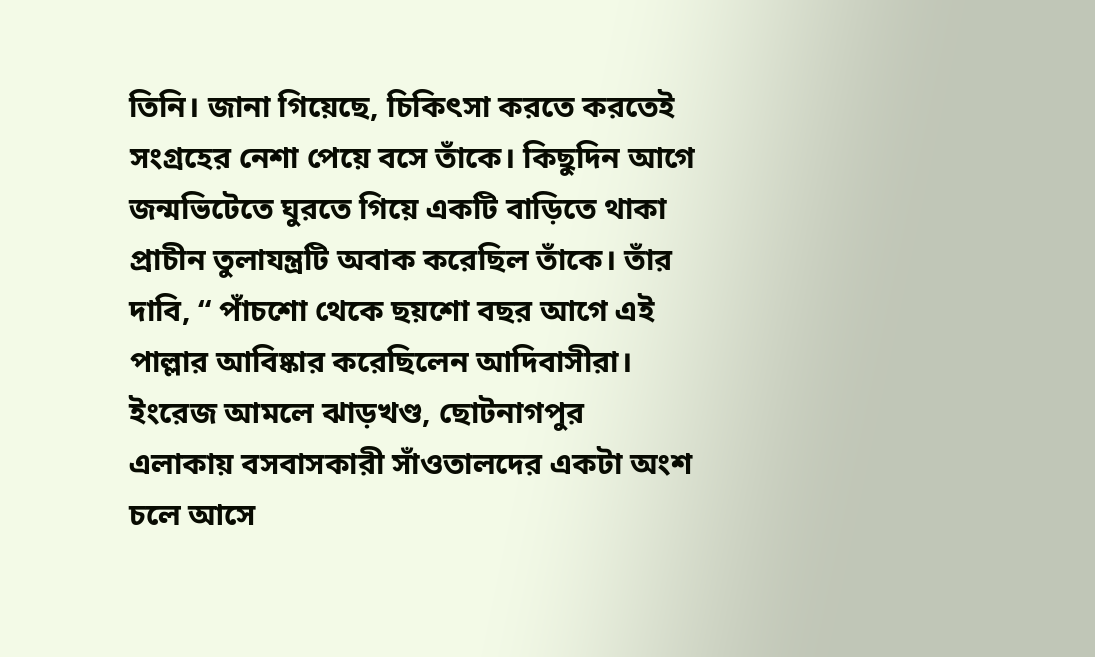তিনি। জানা গিয়েছে, চিকিৎসা করতে করতেই সংগ্রহের নেশা পেয়ে বসে তাঁকে। কিছুদিন আগে জন্মভিটেতে ঘুরতে গিয়ে একটি বাড়িতে থাকা প্রাচীন তুলাযন্ত্রটি অবাক করেছিল তাঁকে। তাঁর দাবি, “ পাঁচশো থেকে ছয়শো বছর আগে এই পাল্লার আবিষ্কার করেছিলেন আদিবাসীরা। ইংরেজ আমলে ঝাড়খণ্ড, ছোটনাগপুর এলাকায় বসবাসকারী সাঁওতালদের একটা অংশ চলে আসে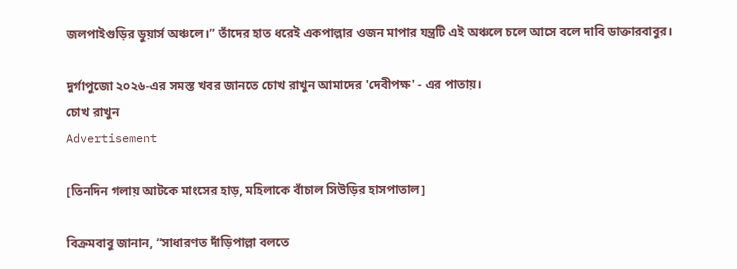জলপাইগুড়ির ডুয়ার্স অঞ্চলে।” তাঁদের হাত ধরেই একপাল্লার ওজন মাপার যন্ত্রটি এই অঞ্চলে চলে আসে বলে দাবি ডাক্তারবাবুর।

দুর্গাপুজো ২০২৬-এর সমস্ত খবর জানতে চোখ রাখুন আমাদের 'দেবীপক্ষ' - এর পাতায়।
চোখ রাখুন
Advertisement

[তিনদিন গলায় আটকে মাংসের হাড়, মহিলাকে বাঁচাল সিউড়ির হাসপাতাল]

বিক্রমবাবু জানান, “সাধারণত দাঁড়িপাল্লা বলতে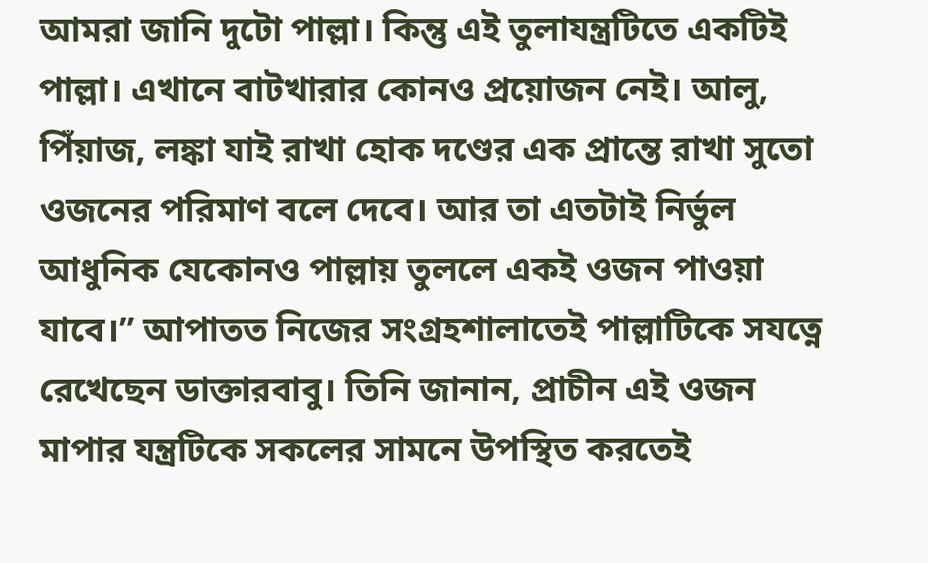আমরা জানি দুটো পাল্লা। কিন্তু এই তুলাযন্ত্রটিতে একটিই পাল্লা। এখানে বাটখারার কোনও প্রয়োজন নেই। আলু, পিঁয়াজ, লঙ্কা যাই রাখা হোক দণ্ডের এক প্রান্তে রাখা সুতো ওজনের পরিমাণ বলে দেবে। আর তা এতটাই নির্ভুল আধুনিক যেকোনও পাল্লায় তুললে একই ওজন পাওয়া যাবে।” আপাতত নিজের সংগ্রহশালাতেই পাল্লাটিকে সযত্নে রেখেছেন ডাক্তারবাবু। তিনি জানান, প্রাচীন এই ওজন মাপার যন্ত্রটিকে সকলের সামনে উপস্থিত করতেই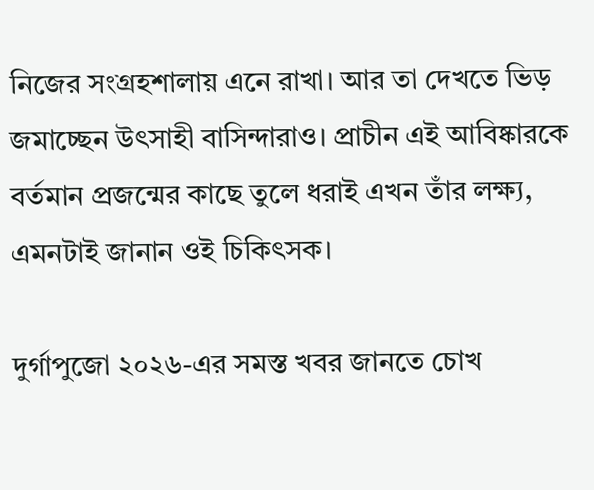নিজের সংগ্রহশালায় এনে রাখা। আর তা দেখতে ভিড় জমাচ্ছেন উৎসাহী বাসিন্দারাও। প্রাচীন এই আবিষ্কারকে বর্তমান প্রজন্মের কাছে তুলে ধরাই এখন তাঁর লক্ষ্য, এমনটাই জানান ওই চিকিৎসক।

দুর্গাপুজো ২০২৬-এর সমস্ত খবর জানতে চোখ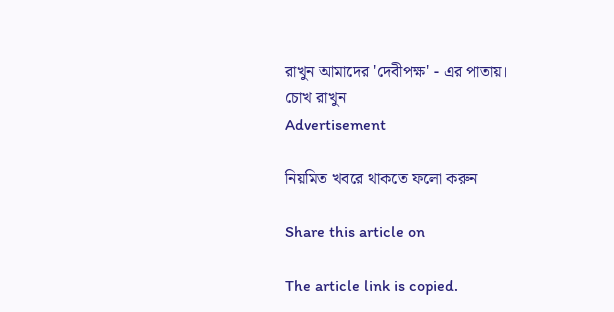রাখুন আমাদের 'দেবীপক্ষ' - এর পাতায়।
চোখ রাখুন
Advertisement

নিয়মিত খবরে থাকতে ফলো করুন

Share this article on

The article link is copied.